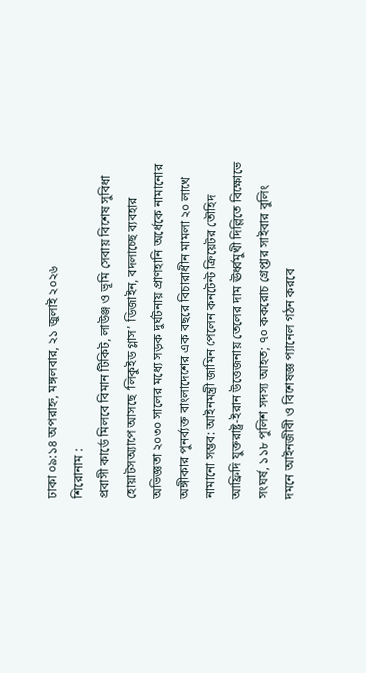ঢাকা ০৯:১৪ অপরাহ্ন, মঙ্গলবার, ২১ জুলাই ২০২৬
শিরোনাম :
প্রবাসী কার্ডে মিলবে বিমান টিকিট, লাউঞ্জ ও ভূমি সেবায় বিশেষ সুবিধা হোয়াটসঅ্যাপে আসছে ‘লিকুইড গ্লাস’ ডিজাইন, বদলাচ্ছে ব্যবহার অভিজ্ঞতা ২০৩০ সালের মধ্যে সড়ক দুর্ঘটনায় প্রাণহানি অর্ধেকে নামানোর অঙ্গীকার পুনর্ব্যক্ত বাংলাদেশের এক বছরে বিচারাধীন মামলা ২০ লাখে নামানো সম্ভব: আইনমন্ত্রী জামিন পেলেন কনটেন্ট ক্রিয়েটর তৌহিদ আফ্রিদি যুক্তরাষ্ট্র-ইরান উত্তেজনায় তেলের দাম ঊর্ধ্বমুখী দিল্লিতে বিক্ষোভে সংঘর্ষ, ১১৮ পুলিশ সদস্য আহত; ৭০ ককরোচ গ্রেপ্তার সাইবার বুলিং দমনে আইনজীবী ও বিশেষজ্ঞ প্যানেল গঠন করবে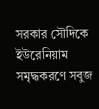সরকার সৌদিকে ইউরেনিয়াম সমৃদ্ধকরণে সবুজ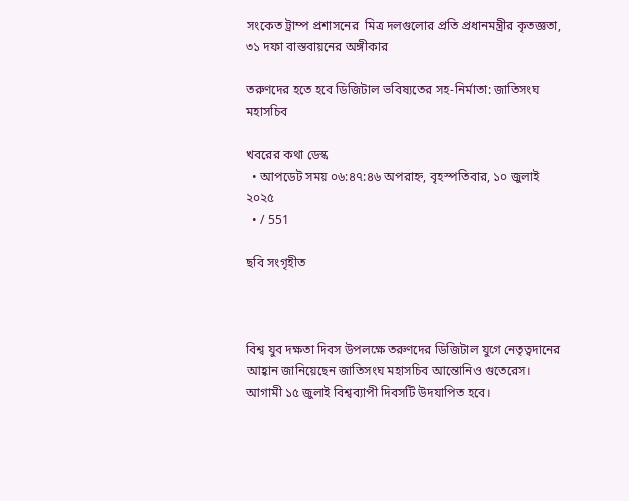সংকেত ট্রাম্প প্রশাসনের  মিত্র দলগুলোর প্রতি প্রধানমন্ত্রীর কৃতজ্ঞতা, ৩১ দফা বাস্তবায়নের অঙ্গীকার

তরুণদের হতে হবে ডিজিটাল ভবিষ্যতের সহ-নির্মাতা: জাতিসংঘ মহাসচিব

খবরের কথা ডেস্ক
  • আপডেট সময় ০৬:৪৭:৪৬ অপরাহ্ন, বৃহস্পতিবার, ১০ জুলাই ২০২৫
  • / 551

ছবি সংগৃহীত



বিশ্ব যুব দক্ষতা দিবস উপলক্ষে তরুণদের ডিজিটাল যুগে নেতৃত্বদানের আহ্বান জানিয়েছেন জাতিসংঘ মহাসচিব আন্তোনিও গুতেরেস। আগামী ১৫ জুলাই বিশ্বব্যাপী দিবসটি উদযাপিত হবে।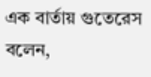এক বার্তায় গুতেরেস বলেন,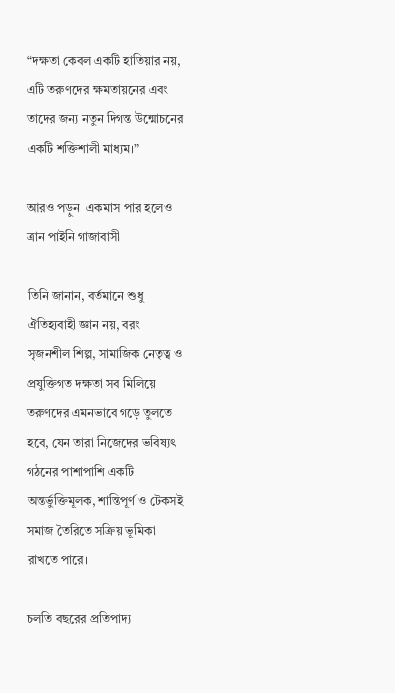“দক্ষতা কেবল একটি হাতিয়ার নয়, এটি তরুণদের ক্ষমতায়নের এবং তাদের জন্য নতুন দিগন্ত উন্মোচনের একটি শক্তিশালী মাধ্যম।”

আরও পড়ুন  একমাস পার হলেও ত্রান পাইনি গাজাবাসী

তিনি জানান, বর্তমানে শুধু ঐতিহ্যবাহী জ্ঞান নয়, বরং সৃজনশীল শিল্প, সামাজিক নেতৃত্ব ও প্রযুক্তিগত দক্ষতা সব মিলিয়ে তরুণদের এমনভাবে গড়ে তুলতে হবে, যেন তারা নিজেদের ভবিষ্যৎ গঠনের পাশাপাশি একটি অন্তর্ভুক্তিমূলক, শান্তিপূর্ণ ও টেকসই সমাজ তৈরিতে সক্রিয় ভূমিকা রাখতে পারে।

চলতি বছরের প্রতিপাদ্য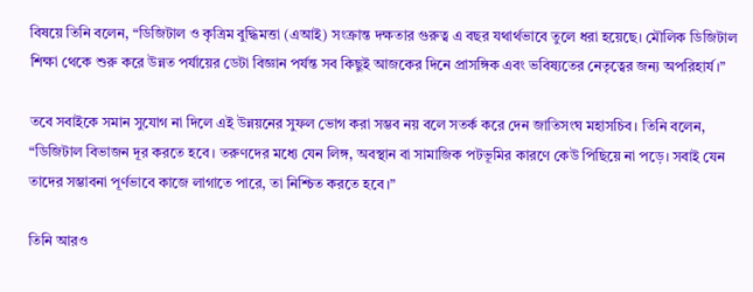বিষয়ে তিনি বলেন, “ডিজিটাল ও কৃত্রিম বুদ্ধিমত্তা (এআই) সংক্রান্ত দক্ষতার গুরুত্ব এ বছর যথার্থভাবে তুলে ধরা হয়েছে। মৌলিক ডিজিটাল শিক্ষা থেকে শুরু করে উন্নত পর্যায়ের ডেটা বিজ্ঞান পর্যন্ত সব কিছুই আজকের দিনে প্রাসঙ্গিক এবং ভবিষ্যতের নেতৃত্বের জন্য অপরিহার্য।”

তবে সবাইকে সমান সুযোগ না দিলে এই উন্নয়নের সুফল ভোগ করা সম্ভব নয় বলে সতর্ক করে দেন জাতিসংঘ মহাসচিব। তিনি বলেন, “ডিজিটাল বিভাজন দূর করতে হবে। তরুণদের মধ্যে যেন লিঙ্গ, অবস্থান বা সামাজিক পটভূমির কারণে কেউ পিছিয়ে না পড়ে। সবাই যেন তাদের সম্ভাবনা পূর্ণভাবে কাজে লাগাতে পারে, তা নিশ্চিত করতে হবে।”

তিনি আরও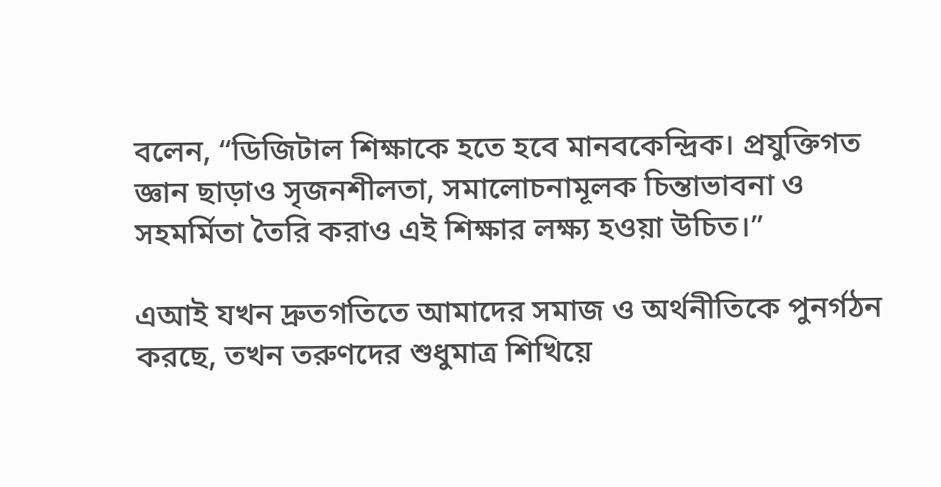বলেন, “ডিজিটাল শিক্ষাকে হতে হবে মানবকেন্দ্রিক। প্রযুক্তিগত জ্ঞান ছাড়াও সৃজনশীলতা, সমালোচনামূলক চিন্তাভাবনা ও সহমর্মিতা তৈরি করাও এই শিক্ষার লক্ষ্য হওয়া উচিত।”

এআই যখন দ্রুতগতিতে আমাদের সমাজ ও অর্থনীতিকে পুনর্গঠন করছে, তখন তরুণদের শুধুমাত্র শিখিয়ে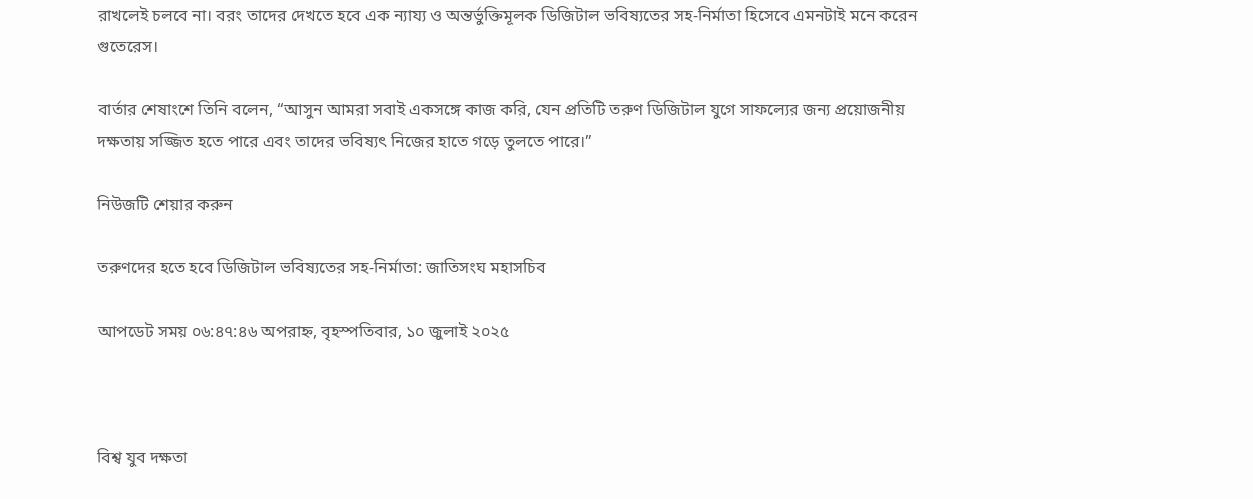রাখলেই চলবে না। বরং তাদের দেখতে হবে এক ন্যায্য ও অন্তর্ভুক্তিমূলক ডিজিটাল ভবিষ্যতের সহ-নির্মাতা হিসেবে এমনটাই মনে করেন গুতেরেস।

বার্তার শেষাংশে তিনি বলেন, “আসুন আমরা সবাই একসঙ্গে কাজ করি, যেন প্রতিটি তরুণ ডিজিটাল যুগে সাফল্যের জন্য প্রয়োজনীয় দক্ষতায় সজ্জিত হতে পারে এবং তাদের ভবিষ্যৎ নিজের হাতে গড়ে তুলতে পারে।”

নিউজটি শেয়ার করুন

তরুণদের হতে হবে ডিজিটাল ভবিষ্যতের সহ-নির্মাতা: জাতিসংঘ মহাসচিব

আপডেট সময় ০৬:৪৭:৪৬ অপরাহ্ন, বৃহস্পতিবার, ১০ জুলাই ২০২৫



বিশ্ব যুব দক্ষতা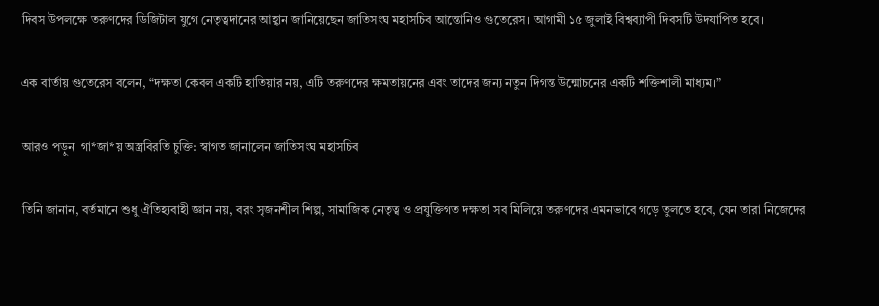দিবস উপলক্ষে তরুণদের ডিজিটাল যুগে নেতৃত্বদানের আহ্বান জানিয়েছেন জাতিসংঘ মহাসচিব আন্তোনিও গুতেরেস। আগামী ১৫ জুলাই বিশ্বব্যাপী দিবসটি উদযাপিত হবে।

এক বার্তায় গুতেরেস বলেন, “দক্ষতা কেবল একটি হাতিয়ার নয়, এটি তরুণদের ক্ষমতায়নের এবং তাদের জন্য নতুন দিগন্ত উন্মোচনের একটি শক্তিশালী মাধ্যম।”

আরও পড়ুন  গা*জা*য় অস্ত্রবিরতি চুক্তি: স্বাগত জানালেন জাতিসংঘ মহাসচিব

তিনি জানান, বর্তমানে শুধু ঐতিহ্যবাহী জ্ঞান নয়, বরং সৃজনশীল শিল্প, সামাজিক নেতৃত্ব ও প্রযুক্তিগত দক্ষতা সব মিলিয়ে তরুণদের এমনভাবে গড়ে তুলতে হবে, যেন তারা নিজেদের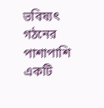ভবিষ্যৎ গঠনের পাশাপাশি একটি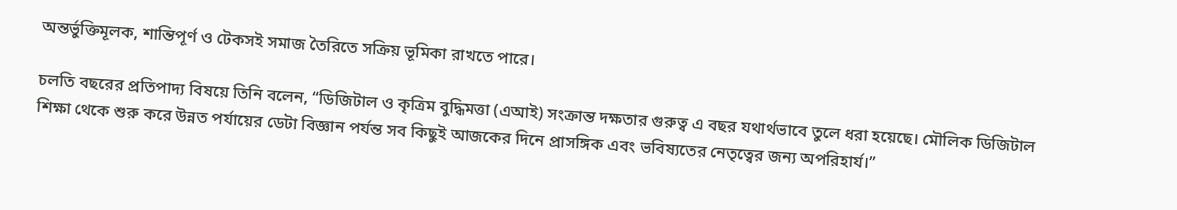অন্তর্ভুক্তিমূলক, শান্তিপূর্ণ ও টেকসই সমাজ তৈরিতে সক্রিয় ভূমিকা রাখতে পারে।

চলতি বছরের প্রতিপাদ্য বিষয়ে তিনি বলেন, “ডিজিটাল ও কৃত্রিম বুদ্ধিমত্তা (এআই) সংক্রান্ত দক্ষতার গুরুত্ব এ বছর যথার্থভাবে তুলে ধরা হয়েছে। মৌলিক ডিজিটাল শিক্ষা থেকে শুরু করে উন্নত পর্যায়ের ডেটা বিজ্ঞান পর্যন্ত সব কিছুই আজকের দিনে প্রাসঙ্গিক এবং ভবিষ্যতের নেতৃত্বের জন্য অপরিহার্য।”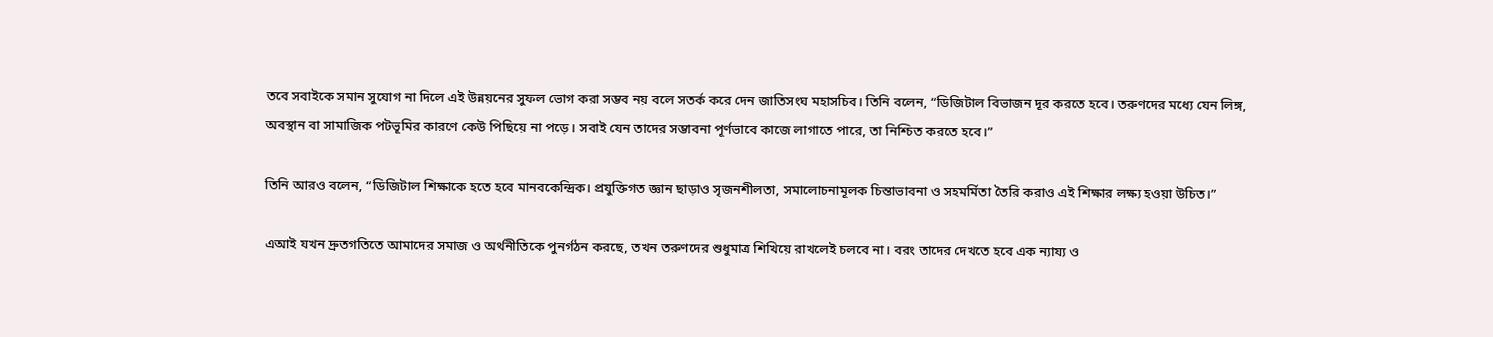তবে সবাইকে সমান সুযোগ না দিলে এই উন্নয়নের সুফল ভোগ করা সম্ভব নয় বলে সতর্ক করে দেন জাতিসংঘ মহাসচিব। তিনি বলেন, “ডিজিটাল বিভাজন দূর করতে হবে। তরুণদের মধ্যে যেন লিঙ্গ, অবস্থান বা সামাজিক পটভূমির কারণে কেউ পিছিয়ে না পড়ে। সবাই যেন তাদের সম্ভাবনা পূর্ণভাবে কাজে লাগাতে পারে, তা নিশ্চিত করতে হবে।”

তিনি আরও বলেন, “ডিজিটাল শিক্ষাকে হতে হবে মানবকেন্দ্রিক। প্রযুক্তিগত জ্ঞান ছাড়াও সৃজনশীলতা, সমালোচনামূলক চিন্তাভাবনা ও সহমর্মিতা তৈরি করাও এই শিক্ষার লক্ষ্য হওয়া উচিত।”

এআই যখন দ্রুতগতিতে আমাদের সমাজ ও অর্থনীতিকে পুনর্গঠন করছে, তখন তরুণদের শুধুমাত্র শিখিয়ে রাখলেই চলবে না। বরং তাদের দেখতে হবে এক ন্যায্য ও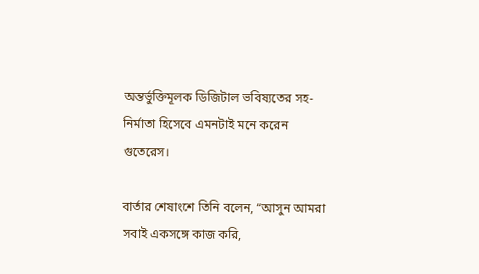অন্তর্ভুক্তিমূলক ডিজিটাল ভবিষ্যতের সহ-নির্মাতা হিসেবে এমনটাই মনে করেন গুতেরেস।

বার্তার শেষাংশে তিনি বলেন, “আসুন আমরা সবাই একসঙ্গে কাজ করি,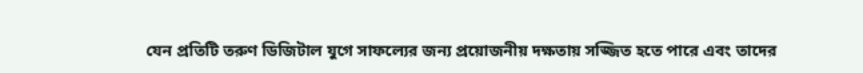যেন প্রতিটি তরুণ ডিজিটাল যুগে সাফল্যের জন্য প্রয়োজনীয় দক্ষতায় সজ্জিত হতে পারে এবং তাদের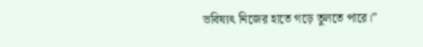ভবিষ্যৎ নিজের হাতে গড়ে তুলতে পারে।”